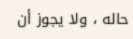حاله ، ولا يجوز أن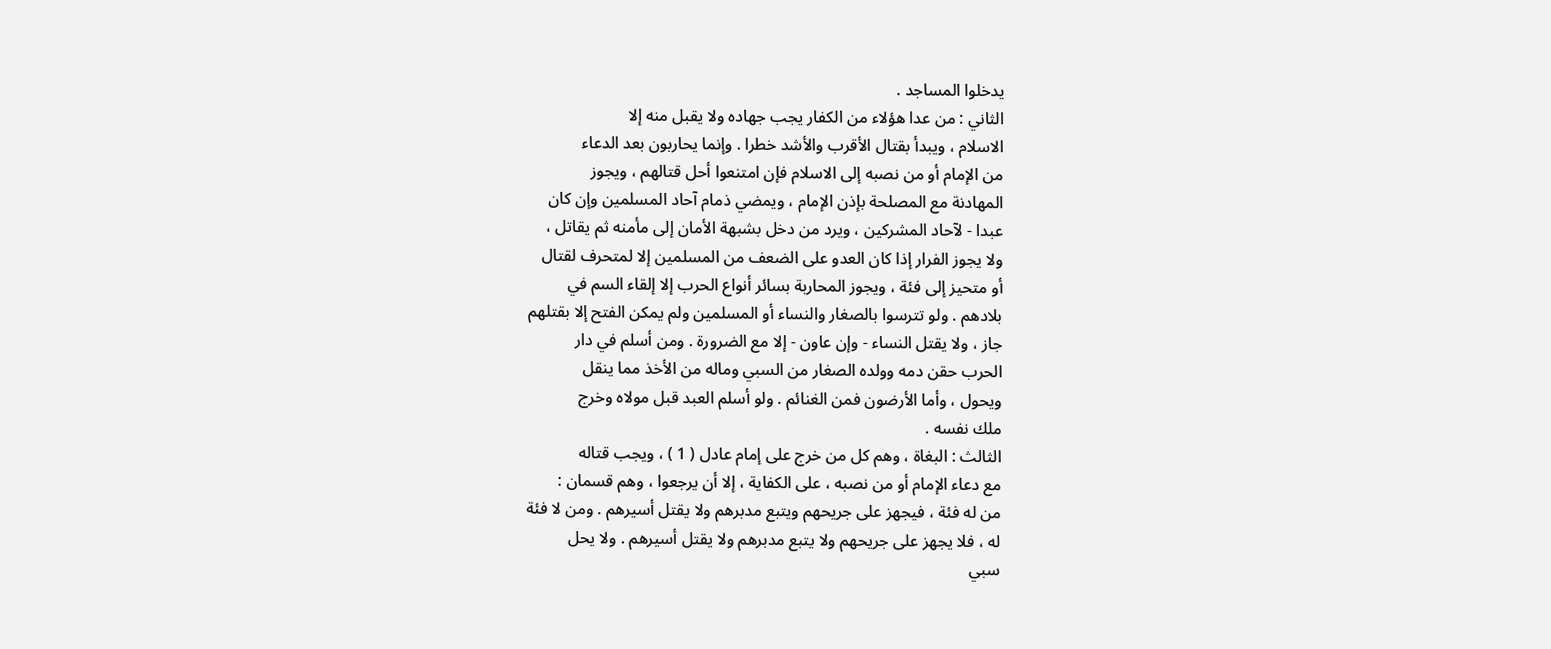يدخلوا المساجد .
الثاني : من عدا هؤلاء من الكفار يجب جهاده ولا يقبل منه إلا
الاسلام ، ويبدأ بقتال الأقرب والأشد خطرا . وإنما يحاربون بعد الدعاء
من الإمام أو من نصبه إلى الاسلام فإن امتنعوا أحل قتالهم ، ويجوز
المهادنة مع المصلحة بإذن الإمام ، ويمضي ذمام آحاد المسلمين وإن كان
عبدا - لآحاد المشركين ، ويرد من دخل بشبهة الأمان إلى مأمنه ثم يقاتل ،
ولا يجوز الفرار إذا كان العدو على الضعف من المسلمين إلا لمتحرف لقتال
أو متحيز إلى فئة ، ويجوز المحاربة بسائر أنواع الحرب إلا إلقاء السم في
بلادهم . ولو تترسوا بالصغار والنساء أو المسلمين ولم يمكن الفتح إلا بقتلهم
جاز ، ولا يقتل النساء - وإن عاون - إلا مع الضرورة . ومن أسلم في دار
الحرب حقن دمه وولده الصغار من السبي وماله من الأخذ مما ينقل
ويحول ، وأما الأرضون فمن الغنائم . ولو أسلم العبد قبل مولاه وخرج
ملك نفسه .
الثالث : البغاة ، وهم كل من خرج على إمام عادل ( 1 ) ، ويجب قتاله
مع دعاء الإمام أو من نصبه ، على الكفاية ، إلا أن يرجعوا ، وهم قسمان :
من له فئة ، فيجهز على جريحهم ويتبع مدبرهم ولا يقتل أسيرهم . ومن لا فئة
له ، فلا يجهز على جريحهم ولا يتبع مدبرهم ولا يقتل أسيرهم . ولا يحل
سبي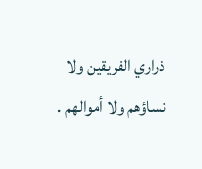ذراري الفريقين ولا نساؤهم ولا أموالهم .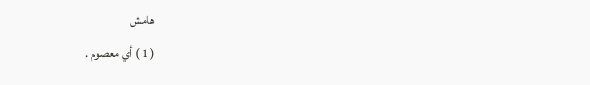هامش
( 1 ) أي معصوم .